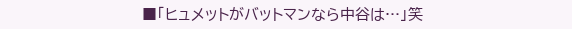■「ヒュメットがバットマンなら中谷は…」笑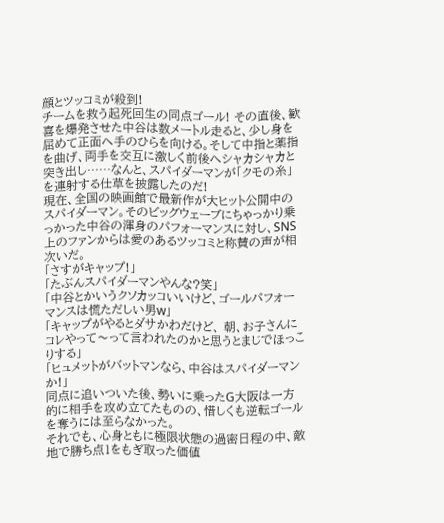顔とツッコミが殺到!
チームを救う起死回生の同点ゴール! その直後、歓喜を爆発させた中谷は数メートル走ると、少し身を屈めて正面へ手のひらを向ける。そして中指と薬指を曲げ、両手を交互に激しく前後へシャカシャカと突き出し……なんと、スパイダーマンが「クモの糸」を連射する仕草を披露したのだ!
現在、全国の映画館で最新作が大ヒット公開中のスパイダーマン。そのビッグウェーブにちゃっかり乗っかった中谷の渾身のパフォーマンスに対し、SNS上のファンからは愛のあるツッコミと称賛の声が相次いだ。
「さすがキャップ!」
「たぶんスパイダーマンやんな?笑」
「中谷とかいうクソカッコいいけど、ゴールパフォーマンスは慌ただしい男w」
「キャップがやるとダサかわだけど、 朝、お子さんにコレやって〜って言われたのかと思うとまじでほっこりする」
「ヒュメットがバットマンなら、中谷はスパイダーマンか!」
同点に追いついた後、勢いに乗ったG大阪は一方的に相手を攻め立てたものの、惜しくも逆転ゴールを奪うには至らなかった。
それでも、心身ともに極限状態の過密日程の中、敵地で勝ち点1をもぎ取った価値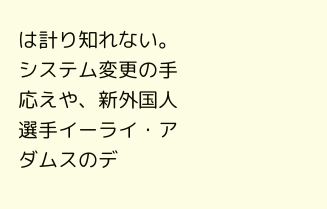は計り知れない。システム変更の手応えや、新外国人選手イーライ・アダムスのデ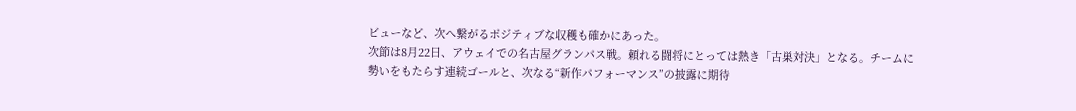ビューなど、次へ繋がるポジティブな収穫も確かにあった。
次節は8月22日、アウェイでの名古屋グランパス戦。頼れる闘将にとっては熱き「古巣対決」となる。チームに勢いをもたらす連続ゴールと、次なる“新作パフォーマンス”の披露に期待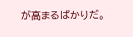が高まるばかりだ。